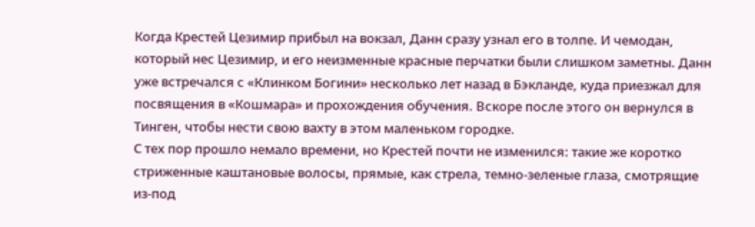Когда Крестей Цезимир прибыл на вокзал, Данн сразу узнал его в толпе. И чемодан, который нес Цезимир, и его неизменные красные перчатки были слишком заметны. Данн уже встречался с «Клинком Богини» несколько лет назад в Бэкланде, куда приезжал для посвящения в «Кошмара» и прохождения обучения. Вскоре после этого он вернулся в Тинген, чтобы нести свою вахту в этом маленьком городке.
С тех пор прошло немало времени, но Крестей почти не изменился: такие же коротко стриженные каштановые волосы, прямые, как стрела, темно-зеленые глаза, смотрящие из-под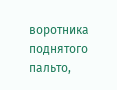воротника поднятого пальто,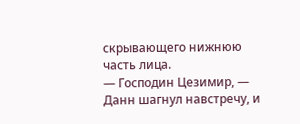скрывающего нижнюю часть лица.
— Господин Цезимир, — Данн шагнул навстречу, и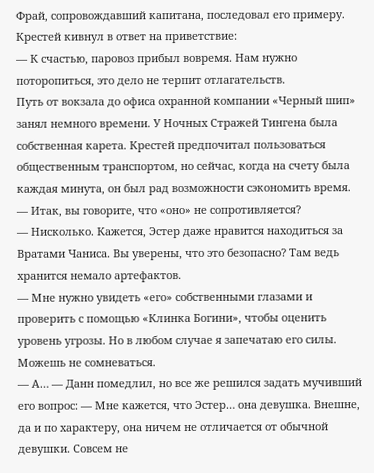Фрай, сопровождавший капитана, последовал его примеру.
Крестей кивнул в ответ на приветствие:
— К счастью, паровоз прибыл вовремя. Нам нужно поторопиться, это дело не терпит отлагательств.
Путь от вокзала до офиса охранной компании «Черный шип» занял немного времени. У Ночных Стражей Тингена была собственная карета. Крестей предпочитал пользоваться общественным транспортом, но сейчас, когда на счету была каждая минута, он был рад возможности сэкономить время.
— Итак, вы говорите, что «оно» не сопротивляется?
— Нисколько. Кажется, Эстер даже нравится находиться за Вратами Чаниса. Вы уверены, что это безопасно? Там ведь хранится немало артефактов.
— Мне нужно увидеть «его» собственными глазами и проверить с помощью «Клинка Богини», чтобы оценить уровень угрозы. Но в любом случае я запечатаю его силы. Можешь не сомневаться.
— А… — Данн помедлил, но все же решился задать мучивший его вопрос: — Мне кажется, что Эстер… она девушка. Внешне, да и по характеру, она ничем не отличается от обычной девушки. Совсем не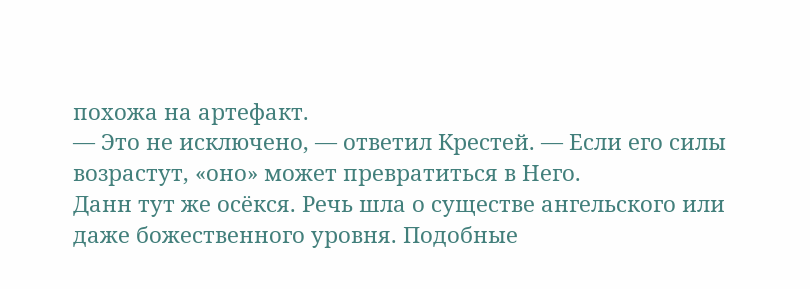похожа на артефакт.
— Это не исключено, — ответил Крестей. — Если его силы возрастут, «оно» может превратиться в Него.
Данн тут же осёкся. Речь шла о существе ангельского или даже божественного уровня. Подобные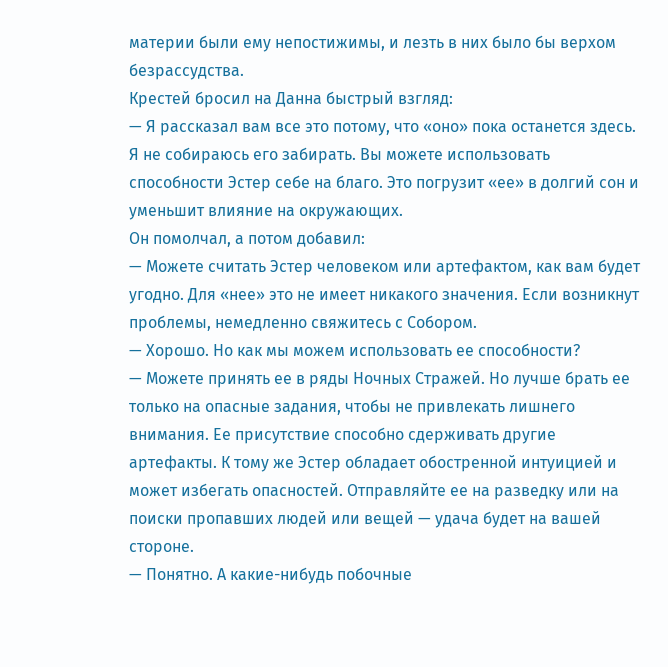материи были ему непостижимы, и лезть в них было бы верхом безрассудства.
Крестей бросил на Данна быстрый взгляд:
— Я рассказал вам все это потому, что «оно» пока останется здесь. Я не собираюсь его забирать. Вы можете использовать способности Эстер себе на благо. Это погрузит «ее» в долгий сон и уменьшит влияние на окружающих.
Он помолчал, а потом добавил:
— Можете считать Эстер человеком или артефактом, как вам будет угодно. Для «нее» это не имеет никакого значения. Если возникнут проблемы, немедленно свяжитесь с Собором.
— Хорошо. Но как мы можем использовать ее способности?
— Можете принять ее в ряды Ночных Стражей. Но лучше брать ее только на опасные задания, чтобы не привлекать лишнего внимания. Ее присутствие способно сдерживать другие артефакты. К тому же Эстер обладает обостренной интуицией и может избегать опасностей. Отправляйте ее на разведку или на поиски пропавших людей или вещей — удача будет на вашей стороне.
— Понятно. А какие-нибудь побочные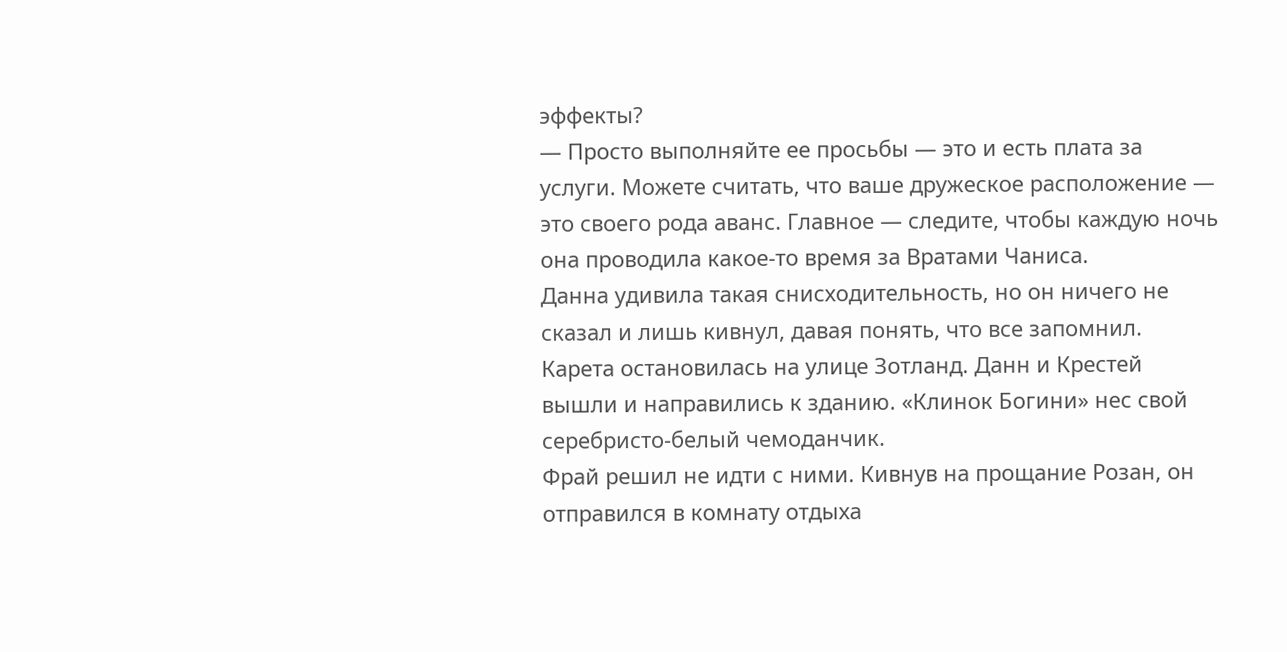эффекты?
— Просто выполняйте ее просьбы — это и есть плата за услуги. Можете считать, что ваше дружеское расположение — это своего рода аванс. Главное — следите, чтобы каждую ночь она проводила какое-то время за Вратами Чаниса.
Данна удивила такая снисходительность, но он ничего не сказал и лишь кивнул, давая понять, что все запомнил.
Карета остановилась на улице Зотланд. Данн и Крестей вышли и направились к зданию. «Клинок Богини» нес свой серебристо-белый чемоданчик.
Фрай решил не идти с ними. Кивнув на прощание Розан, он отправился в комнату отдыха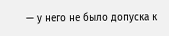— у него не было допуска к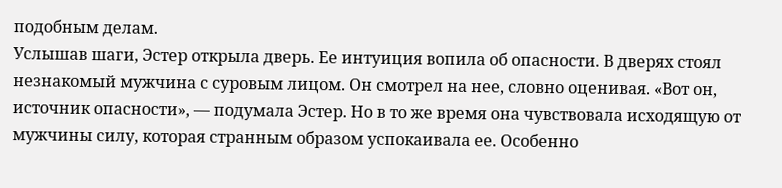подобным делам.
Услышав шаги, Эстер открыла дверь. Ее интуиция вопила об опасности. В дверях стоял незнакомый мужчина с суровым лицом. Он смотрел на нее, словно оценивая. «Вот он, источник опасности», — подумала Эстер. Но в то же время она чувствовала исходящую от мужчины силу, которая странным образом успокаивала ее. Особенно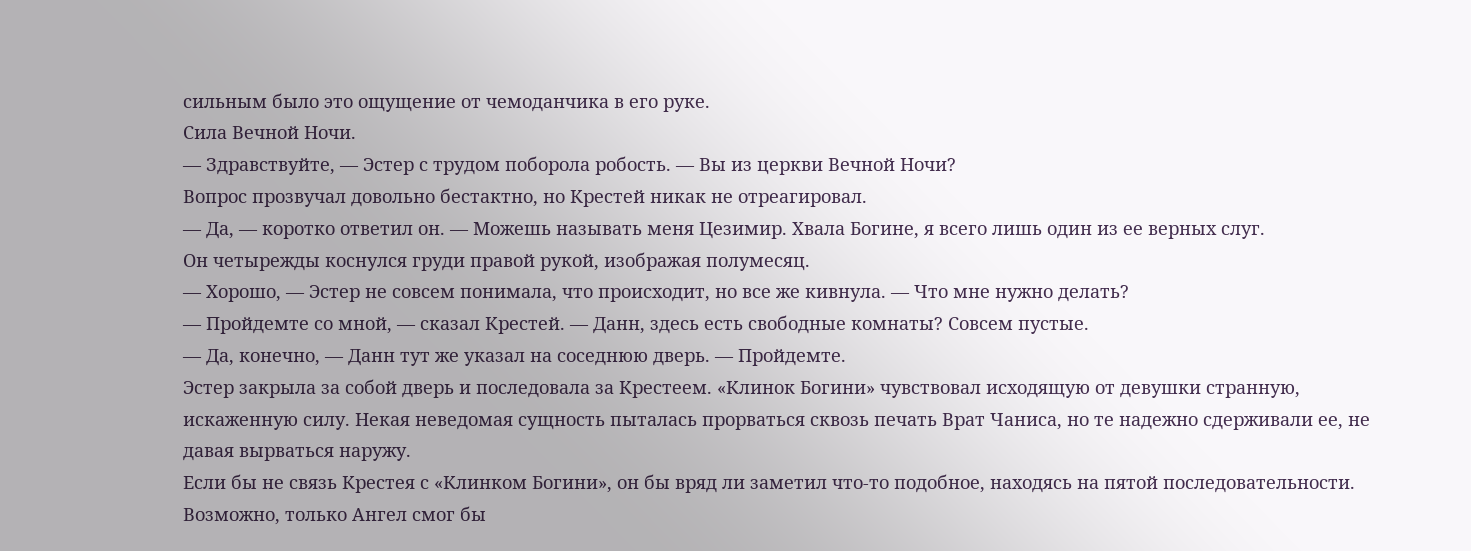сильным было это ощущение от чемоданчика в его руке.
Сила Вечной Ночи.
— Здравствуйте, — Эстер с трудом поборола робость. — Вы из церкви Вечной Ночи?
Вопрос прозвучал довольно бестактно, но Крестей никак не отреагировал.
— Да, — коротко ответил он. — Можешь называть меня Цезимир. Хвала Богине, я всего лишь один из ее верных слуг.
Он четырежды коснулся груди правой рукой, изображая полумесяц.
— Хорошо, — Эстер не совсем понимала, что происходит, но все же кивнула. — Что мне нужно делать?
— Пройдемте со мной, — сказал Крестей. — Данн, здесь есть свободные комнаты? Совсем пустые.
— Да, конечно, — Данн тут же указал на соседнюю дверь. — Пройдемте.
Эстер закрыла за собой дверь и последовала за Крестеем. «Клинок Богини» чувствовал исходящую от девушки странную, искаженную силу. Некая неведомая сущность пыталась прорваться сквозь печать Врат Чаниса, но те надежно сдерживали ее, не давая вырваться наружу.
Если бы не связь Крестея с «Клинком Богини», он бы вряд ли заметил что-то подобное, находясь на пятой последовательности. Возможно, только Ангел смог бы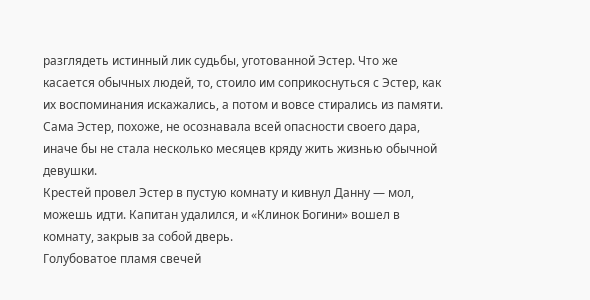разглядеть истинный лик судьбы, уготованной Эстер. Что же касается обычных людей, то, стоило им соприкоснуться с Эстер, как их воспоминания искажались, а потом и вовсе стирались из памяти. Сама Эстер, похоже, не осознавала всей опасности своего дара, иначе бы не стала несколько месяцев кряду жить жизнью обычной девушки.
Крестей провел Эстер в пустую комнату и кивнул Данну — мол, можешь идти. Капитан удалился, и «Клинок Богини» вошел в комнату, закрыв за собой дверь.
Голубоватое пламя свечей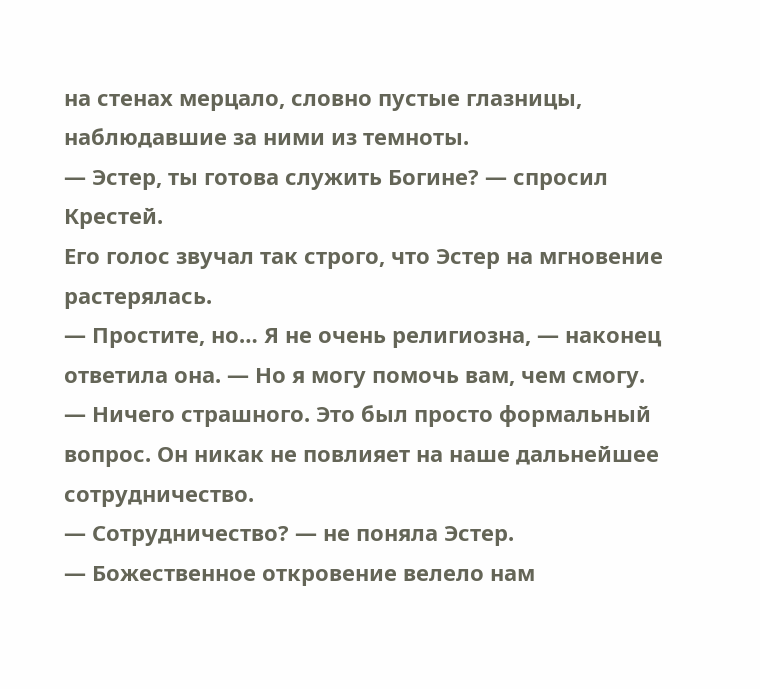на стенах мерцало, словно пустые глазницы, наблюдавшие за ними из темноты.
— Эстер, ты готова служить Богине? — спросил Крестей.
Его голос звучал так строго, что Эстер на мгновение растерялась.
— Простите, но… Я не очень религиозна, — наконец ответила она. — Но я могу помочь вам, чем смогу.
— Ничего страшного. Это был просто формальный вопрос. Он никак не повлияет на наше дальнейшее сотрудничество.
— Сотрудничество? — не поняла Эстер.
— Божественное откровение велело нам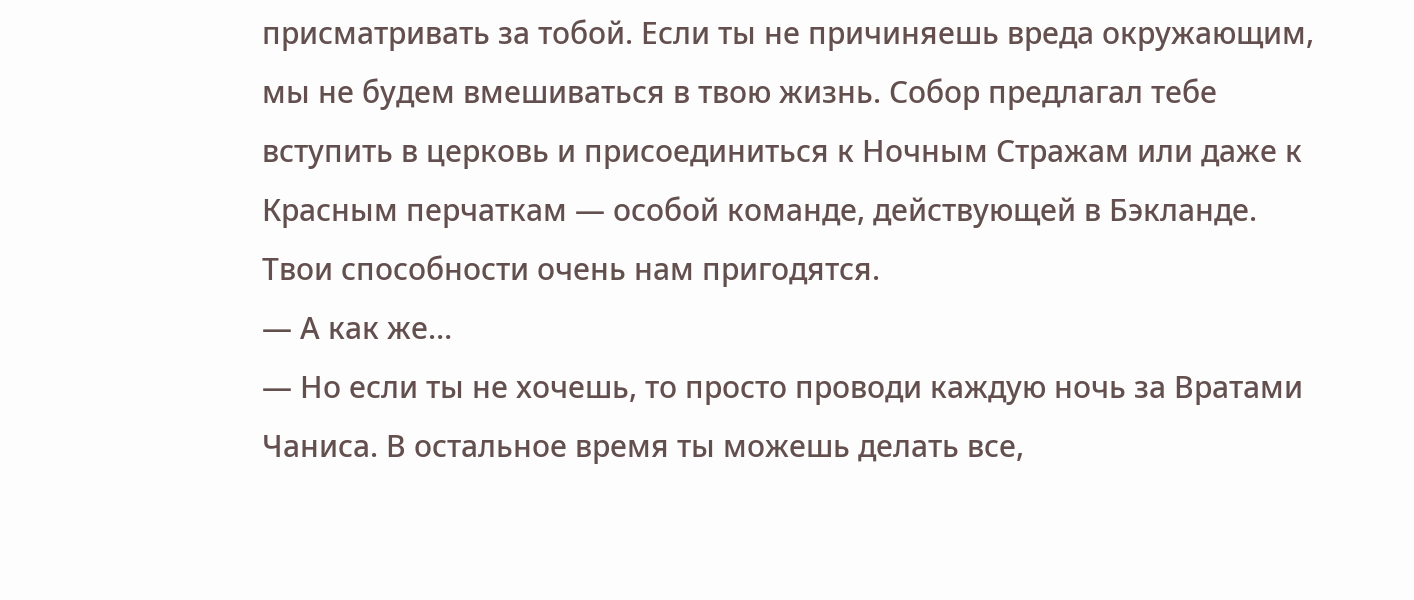присматривать за тобой. Если ты не причиняешь вреда окружающим, мы не будем вмешиваться в твою жизнь. Собор предлагал тебе вступить в церковь и присоединиться к Ночным Стражам или даже к Красным перчаткам — особой команде, действующей в Бэкланде. Твои способности очень нам пригодятся.
— А как же…
— Но если ты не хочешь, то просто проводи каждую ночь за Вратами Чаниса. В остальное время ты можешь делать все,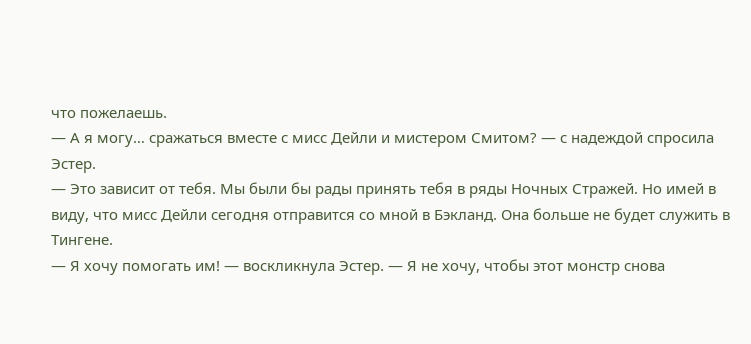что пожелаешь.
— А я могу… сражаться вместе с мисс Дейли и мистером Смитом? — с надеждой спросила Эстер.
— Это зависит от тебя. Мы были бы рады принять тебя в ряды Ночных Стражей. Но имей в виду, что мисс Дейли сегодня отправится со мной в Бэкланд. Она больше не будет служить в Тингене.
— Я хочу помогать им! — воскликнула Эстер. — Я не хочу, чтобы этот монстр снова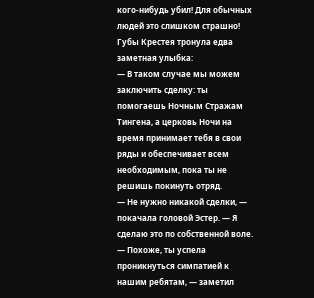кого-нибудь убил! Для обычных людей это слишком страшно!
Губы Крестея тронула едва заметная улыбка:
— В таком случае мы можем заключить сделку: ты помогаешь Ночным Стражам Тингена, а церковь Ночи на время принимает тебя в свои ряды и обеспечивает всем необходимым, пока ты не решишь покинуть отряд.
— Не нужно никакой сделки, — покачала головой Эстер. — Я сделаю это по собственной воле.
— Похоже, ты успела проникнуться симпатией к нашим ребятам, — заметил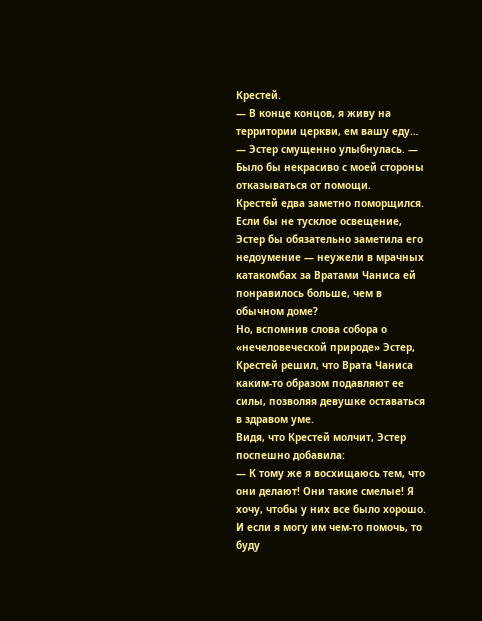Крестей.
— В конце концов, я живу на территории церкви, ем вашу еду… — Эстер смущенно улыбнулась. — Было бы некрасиво с моей стороны отказываться от помощи.
Крестей едва заметно поморщился. Если бы не тусклое освещение, Эстер бы обязательно заметила его недоумение — неужели в мрачных катакомбах за Вратами Чаниса ей понравилось больше, чем в обычном доме?
Но, вспомнив слова собора о «нечеловеческой природе» Эстер, Крестей решил, что Врата Чаниса каким-то образом подавляют ее силы, позволяя девушке оставаться в здравом уме.
Видя, что Крестей молчит, Эстер поспешно добавила:
— К тому же я восхищаюсь тем, что они делают! Они такие смелые! Я хочу, чтобы у них все было хорошо. И если я могу им чем-то помочь, то буду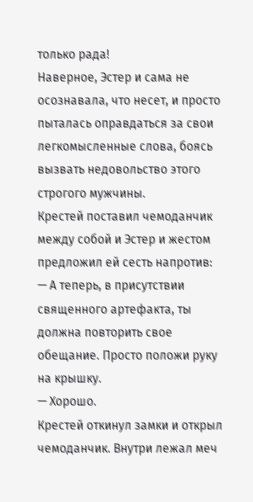только рада!
Наверное, Эстер и сама не осознавала, что несет, и просто пыталась оправдаться за свои легкомысленные слова, боясь вызвать недовольство этого строгого мужчины.
Крестей поставил чемоданчик между собой и Эстер и жестом предложил ей сесть напротив:
— А теперь, в присутствии священного артефакта, ты должна повторить свое обещание. Просто положи руку на крышку.
— Хорошо.
Крестей откинул замки и открыл чемоданчик. Внутри лежал меч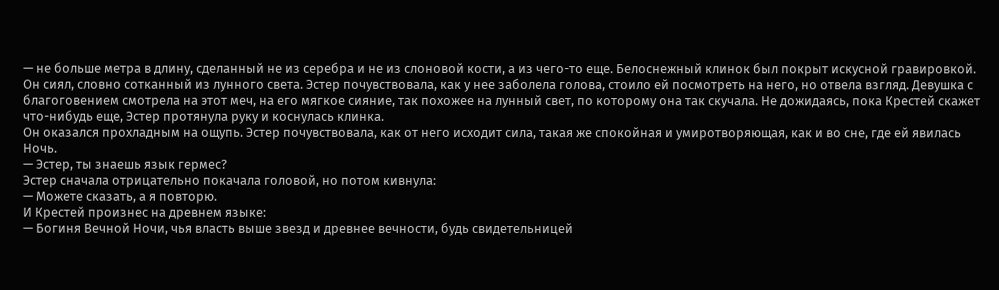— не больше метра в длину, сделанный не из серебра и не из слоновой кости, а из чего-то еще. Белоснежный клинок был покрыт искусной гравировкой.
Он сиял, словно сотканный из лунного света. Эстер почувствовала, как у нее заболела голова, стоило ей посмотреть на него, но отвела взгляд. Девушка с благоговением смотрела на этот меч, на его мягкое сияние, так похожее на лунный свет, по которому она так скучала. Не дожидаясь, пока Крестей скажет что-нибудь еще, Эстер протянула руку и коснулась клинка.
Он оказался прохладным на ощупь. Эстер почувствовала, как от него исходит сила, такая же спокойная и умиротворяющая, как и во сне, где ей явилась Ночь.
— Эстер, ты знаешь язык гермес?
Эстер сначала отрицательно покачала головой, но потом кивнула:
— Можете сказать, а я повторю.
И Крестей произнес на древнем языке:
— Богиня Вечной Ночи, чья власть выше звезд и древнее вечности, будь свидетельницей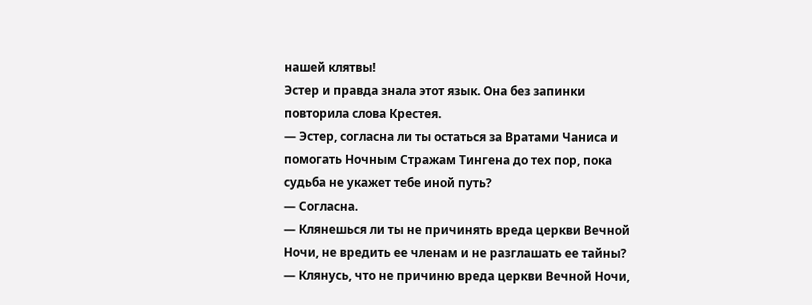нашей клятвы!
Эстер и правда знала этот язык. Она без запинки повторила слова Крестея.
— Эстер, согласна ли ты остаться за Вратами Чаниса и помогать Ночным Стражам Тингена до тех пор, пока судьба не укажет тебе иной путь?
— Согласна.
— Клянешься ли ты не причинять вреда церкви Вечной Ночи, не вредить ее членам и не разглашать ее тайны?
— Клянусь, что не причиню вреда церкви Вечной Ночи,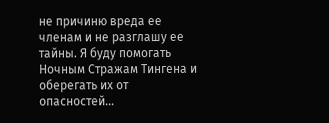не причиню вреда ее членам и не разглашу ее тайны. Я буду помогать Ночным Стражам Тингена и оберегать их от опасностей…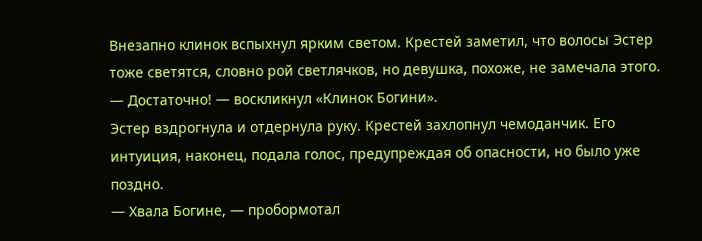Внезапно клинок вспыхнул ярким светом. Крестей заметил, что волосы Эстер тоже светятся, словно рой светлячков, но девушка, похоже, не замечала этого.
— Достаточно! — воскликнул «Клинок Богини».
Эстер вздрогнула и отдернула руку. Крестей захлопнул чемоданчик. Его интуиция, наконец, подала голос, предупреждая об опасности, но было уже поздно.
— Хвала Богине, — пробормотал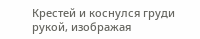Крестей и коснулся груди рукой, изображая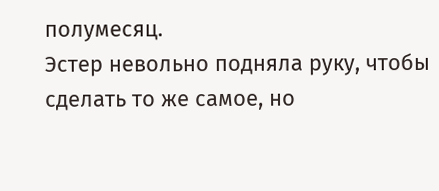полумесяц.
Эстер невольно подняла руку, чтобы сделать то же самое, но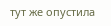тут же опустила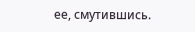ее, смутившись.